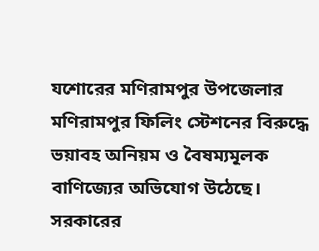যশোরের মণিরামপুর উপজেলার মণিরামপুর ফিলিং স্টেশনের বিরুদ্ধে ভয়াবহ অনিয়ম ও বৈষম্যমূলক বাণিজ্যের অভিযোগ উঠেছে। সরকারের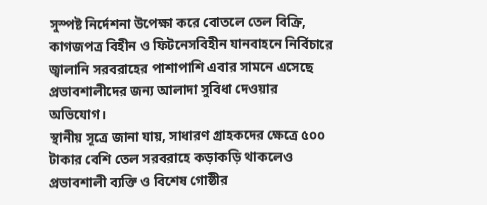সুস্পষ্ট নির্দেশনা উপেক্ষা করে বোতলে তেল বিক্রি, কাগজপত্র বিহীন ও ফিটনেসবিহীন যানবাহনে নির্বিচারে জ্বালানি সরবরাহের পাশাপাশি এবার সামনে এসেছে প্রভাবশালীদের জন্য আলাদা সুবিধা দেওয়ার অভিযোগ।
স্থানীয় সূত্রে জানা যায়, সাধারণ গ্রাহকদের ক্ষেত্রে ৫০০ টাকার বেশি তেল সরবরাহে কড়াকড়ি থাকলেও প্রভাবশালী ব্যক্তি ও বিশেষ গোষ্ঠীর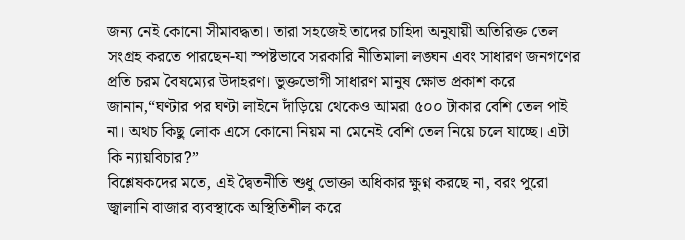জন্য নেই কোনো সীমাবদ্ধতা। তারা সহজেই তাদের চাহিদা অনুযায়ী অতিরিক্ত তেল সংগ্রহ করতে পারছেন-যা স্পষ্টভাবে সরকারি নীতিমালা লঙ্ঘন এবং সাধারণ জনগণের প্রতি চরম বৈষম্যের উদাহরণ। ভুক্তভোগী সাধারণ মানুষ ক্ষোভ প্রকাশ করে জানান,“ঘণ্টার পর ঘণ্টা লাইনে দাঁড়িয়ে থেকেও আমরা ৫০০ টাকার বেশি তেল পাই না। অথচ কিছু লোক এসে কোনো নিয়ম না মেনেই বেশি তেল নিয়ে চলে যাচ্ছে। এটা কি ন্যায়বিচার?”
বিশ্লেষকদের মতে, এই দ্বৈতনীতি শুধু ভোক্তা অধিকার ক্ষুণ্ন করছে না, বরং পুরো জ্বালানি বাজার ব্যবস্থাকে অস্থিতিশীল করে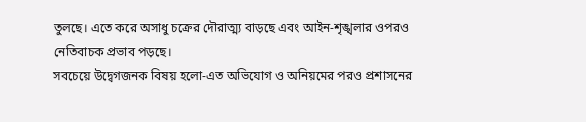তুলছে। এতে করে অসাধু চক্রের দৌরাত্ম্য বাড়ছে এবং আইন-শৃঙ্খলার ওপরও নেতিবাচক প্রভাব পড়ছে।
সবচেয়ে উদ্বেগজনক বিষয় হলো-এত অভিযোগ ও অনিয়মের পরও প্রশাসনের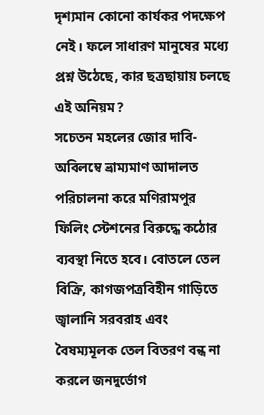দৃশ্যমান কোনো কার্যকর পদক্ষেপ নেই। ফলে সাধারণ মানুষের মধ্যে প্রশ্ন উঠেছে, কার ছত্রছায়ায় চলছে এই অনিয়ম?
সচেতন মহলের জোর দাবি-অবিলম্বে ভ্রাম্যমাণ আদালত পরিচালনা করে মণিরামপুর ফিলিং স্টেশনের বিরুদ্ধে কঠোর ব্যবস্থা নিতে হবে। বোতলে তেল বিক্রি, কাগজপত্রবিহীন গাড়িতে জ্বালানি সরবরাহ এবং বৈষম্যমূলক তেল বিতরণ বন্ধ না করলে জনদুর্ভোগ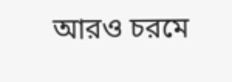আরও চরমে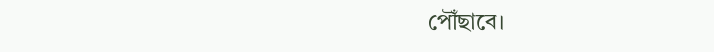পৌঁছাবে।